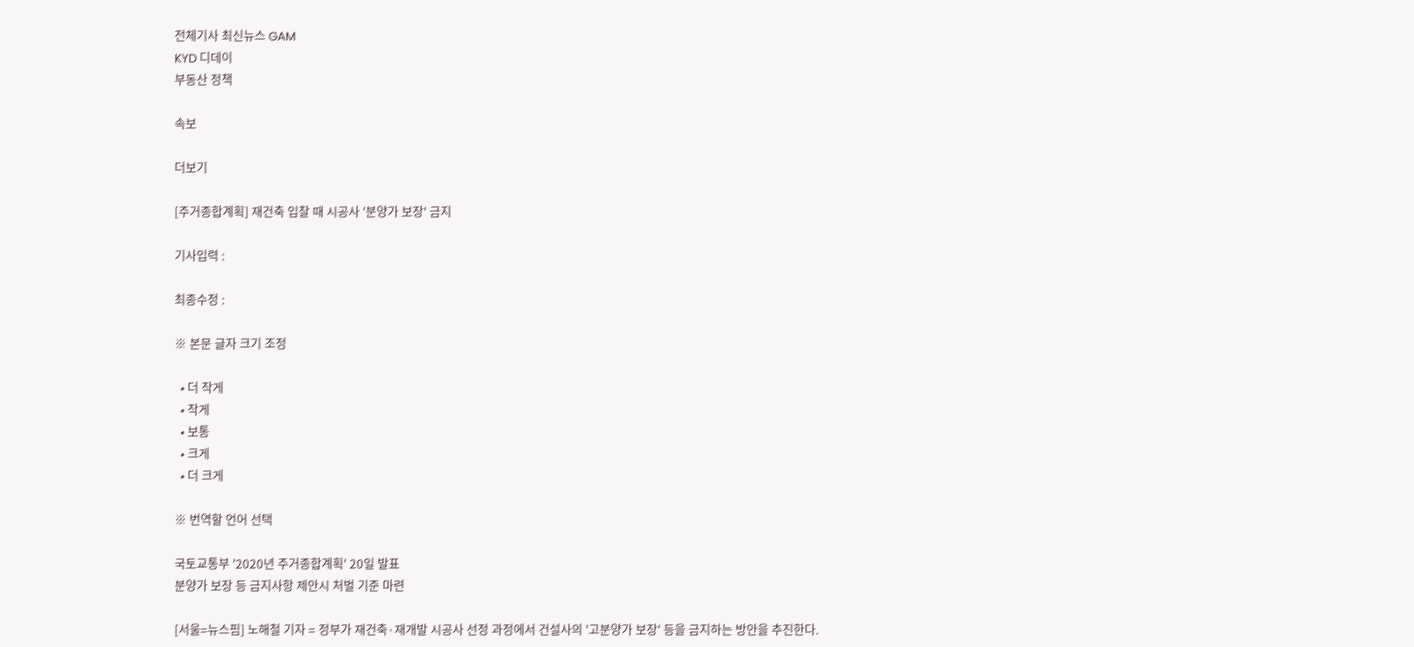전체기사 최신뉴스 GAM
KYD 디데이
부동산 정책

속보

더보기

[주거종합계획] 재건축 입찰 때 시공사 '분양가 보장' 금지

기사입력 :

최종수정 :

※ 본문 글자 크기 조정

  • 더 작게
  • 작게
  • 보통
  • 크게
  • 더 크게

※ 번역할 언어 선택

국토교통부 '2020년 주거종합계획' 20일 발표
분양가 보장 등 금지사항 제안시 처벌 기준 마련

[서울=뉴스핌] 노해철 기자 = 정부가 재건축·재개발 시공사 선정 과정에서 건설사의 '고분양가 보장' 등을 금지하는 방안을 추진한다.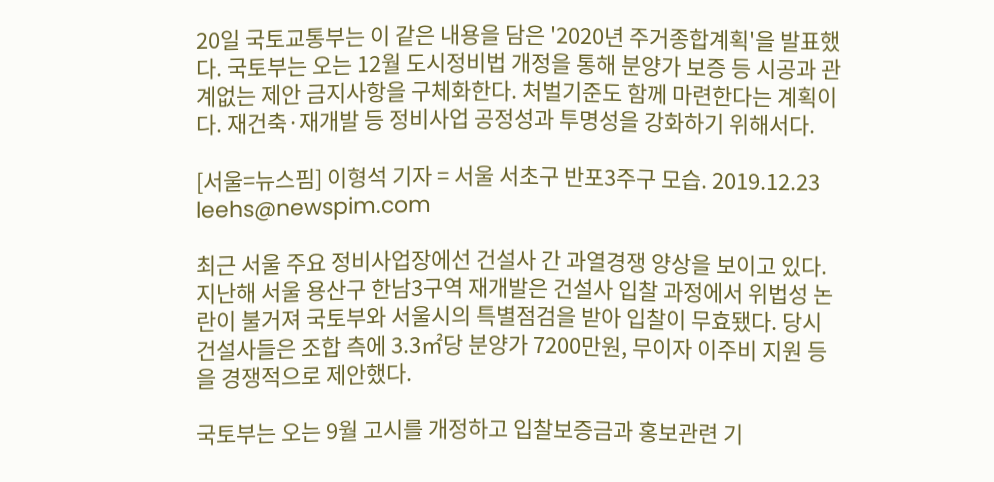20일 국토교통부는 이 같은 내용을 담은 '2020년 주거종합계획'을 발표했다. 국토부는 오는 12월 도시정비법 개정을 통해 분양가 보증 등 시공과 관계없는 제안 금지사항을 구체화한다. 처벌기준도 함께 마련한다는 계획이다. 재건축·재개발 등 정비사업 공정성과 투명성을 강화하기 위해서다.

[서울=뉴스핌] 이형석 기자 = 서울 서초구 반포3주구 모습. 2019.12.23 leehs@newspim.com

최근 서울 주요 정비사업장에선 건설사 간 과열경쟁 양상을 보이고 있다. 지난해 서울 용산구 한남3구역 재개발은 건설사 입찰 과정에서 위법성 논란이 불거져 국토부와 서울시의 특별점검을 받아 입찰이 무효됐다. 당시 건설사들은 조합 측에 3.3㎡당 분양가 7200만원, 무이자 이주비 지원 등을 경쟁적으로 제안했다.

국토부는 오는 9월 고시를 개정하고 입찰보증금과 홍보관련 기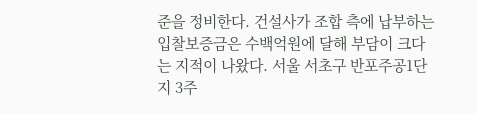준을 정비한다. 건설사가 조합 측에 납부하는 입찰보증금은 수백억원에 달해 부담이 크다는 지적이 나왔다. 서울 서초구 반포주공1단지 3주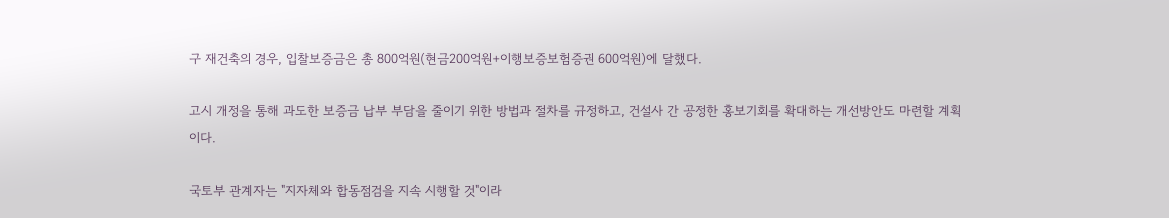구 재건축의 경우, 입찰보증금은 총 800억원(현금200억원+이행보증보험증권 600억원)에 달했다.

고시 개정을 통해 과도한 보증금 납부 부담을 줄이기 위한 방법과 절차를 규정하고, 건설사 간 공정한 홍보기회를 확대하는 개선방안도 마련할 계획이다.

국토부 관계자는 "지자체와 합동점검을 지속 시행할 것"이라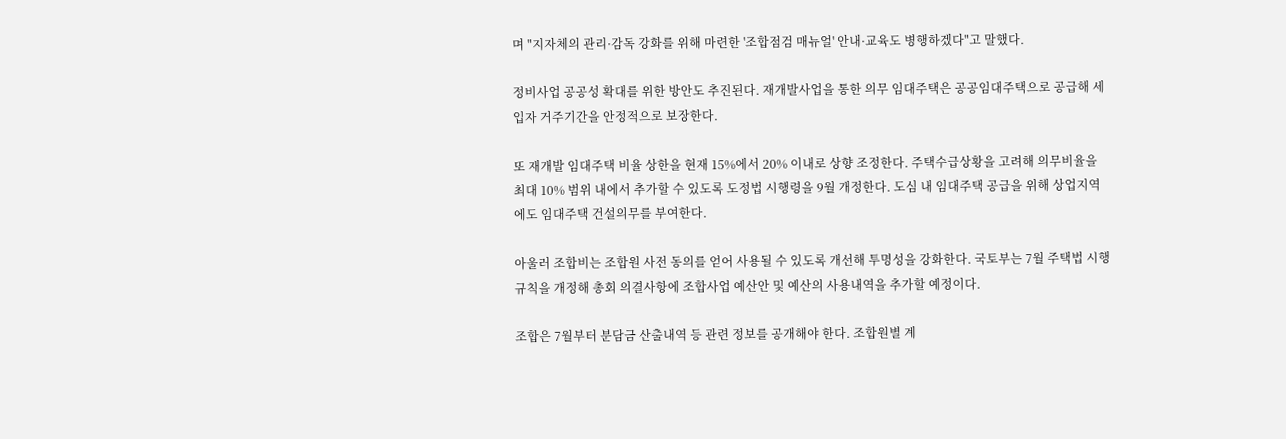며 "지자체의 관리·감독 강화를 위해 마련한 '조합점검 매뉴얼' 안내·교육도 병행하겠다"고 말했다.

정비사업 공공성 확대를 위한 방안도 추진된다. 재개발사업을 통한 의무 임대주택은 공공임대주택으로 공급해 세입자 거주기간을 안정적으로 보장한다.

또 재개발 임대주택 비율 상한을 현재 15%에서 20% 이내로 상향 조정한다. 주택수급상황을 고려해 의무비율을 최대 10% 범위 내에서 추가할 수 있도록 도정법 시행령을 9월 개정한다. 도심 내 임대주택 공급을 위해 상업지역에도 임대주택 건설의무를 부여한다.

아울러 조합비는 조합원 사전 동의를 얻어 사용될 수 있도록 개선해 투명성을 강화한다. 국토부는 7월 주택법 시행규칙을 개정해 총회 의결사항에 조합사업 예산안 및 예산의 사용내역을 추가할 예정이다.

조합은 7월부터 분담금 산출내역 등 관련 정보를 공개해야 한다. 조합원별 계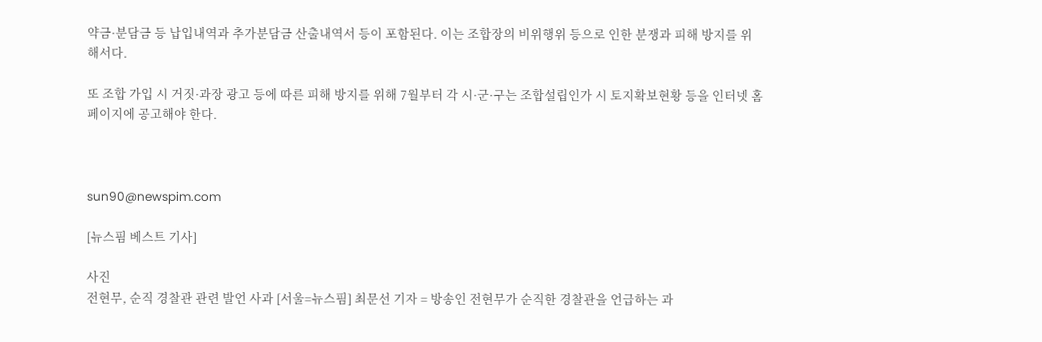약금·분담금 등 납입내역과 추가분담금 산출내역서 등이 포함된다. 이는 조합장의 비위행위 등으로 인한 분쟁과 피해 방지를 위해서다.

또 조합 가입 시 거짓·과장 광고 등에 따른 피해 방지를 위해 7월부터 각 시·군·구는 조합설립인가 시 토지확보현황 등을 인터넷 홈페이지에 공고해야 한다.



sun90@newspim.com

[뉴스핌 베스트 기사]

사진
전현무, 순직 경찰관 관련 발언 사과 [서울=뉴스핌] 최문선 기자 = 방송인 전현무가 순직한 경찰관을 언급하는 과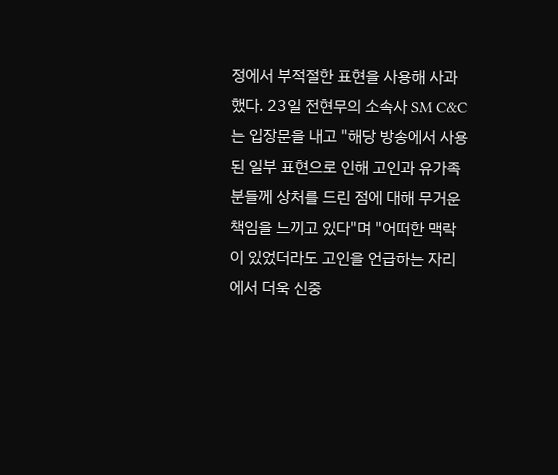정에서 부적절한 표현을 사용해 사과했다. 23일 전현무의 소속사 SM C&C는 입장문을 내고 "해당 방송에서 사용된 일부 표현으로 인해 고인과 유가족분들께 상처를 드린 점에 대해 무거운 책임을 느끼고 있다"며 "어떠한 맥락이 있었더라도 고인을 언급하는 자리에서 더욱 신중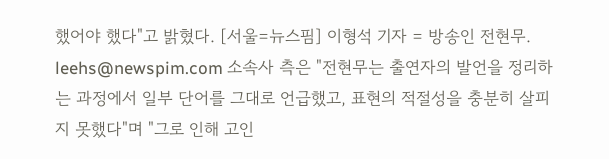했어야 했다"고 밝혔다. [서울=뉴스핌] 이형석 기자 = 방송인 전현무. leehs@newspim.com 소속사 측은 "전현무는 출연자의 발언을 정리하는 과정에서 일부 단어를 그대로 언급했고, 표현의 적절성을 충분히 살피지 못했다"며 "그로 인해 고인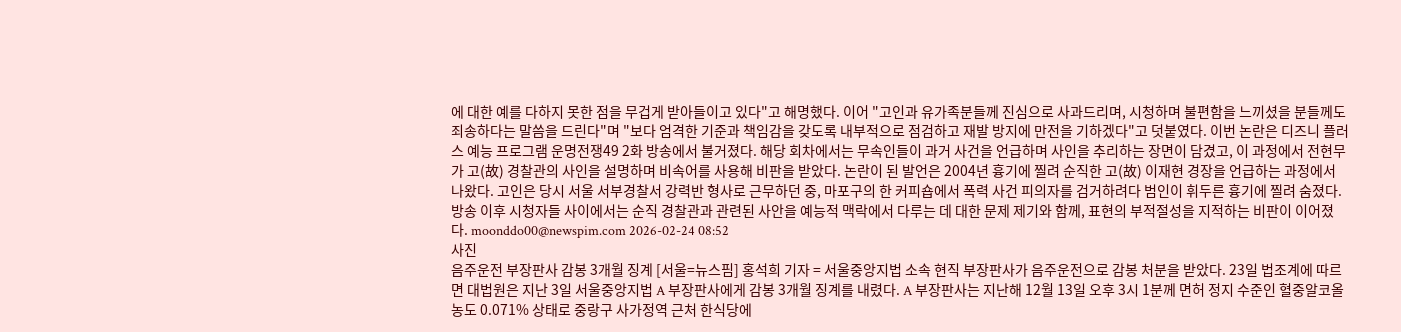에 대한 예를 다하지 못한 점을 무겁게 받아들이고 있다"고 해명했다. 이어 "고인과 유가족분들께 진심으로 사과드리며, 시청하며 불편함을 느끼셨을 분들께도 죄송하다는 말씀을 드린다"며 "보다 엄격한 기준과 책임감을 갖도록 내부적으로 점검하고 재발 방지에 만전을 기하겠다"고 덧붙였다. 이번 논란은 디즈니 플러스 예능 프로그램 운명전쟁49 2화 방송에서 불거졌다. 해당 회차에서는 무속인들이 과거 사건을 언급하며 사인을 추리하는 장면이 담겼고, 이 과정에서 전현무가 고(故) 경찰관의 사인을 설명하며 비속어를 사용해 비판을 받았다. 논란이 된 발언은 2004년 흉기에 찔려 순직한 고(故) 이재현 경장을 언급하는 과정에서 나왔다. 고인은 당시 서울 서부경찰서 강력반 형사로 근무하던 중, 마포구의 한 커피숍에서 폭력 사건 피의자를 검거하려다 범인이 휘두른 흉기에 찔려 숨졌다. 방송 이후 시청자들 사이에서는 순직 경찰관과 관련된 사안을 예능적 맥락에서 다루는 데 대한 문제 제기와 함께, 표현의 부적절성을 지적하는 비판이 이어졌다. moonddo00@newspim.com 2026-02-24 08:52
사진
음주운전 부장판사 감봉 3개월 징계 [서울=뉴스핌] 홍석희 기자 = 서울중앙지법 소속 현직 부장판사가 음주운전으로 감봉 처분을 받았다. 23일 법조계에 따르면 대법원은 지난 3일 서울중앙지법 A 부장판사에게 감봉 3개월 징계를 내렸다. A 부장판사는 지난해 12월 13일 오후 3시 1분께 면허 정지 수준인 혈중알코올농도 0.071% 상태로 중랑구 사가정역 근처 한식당에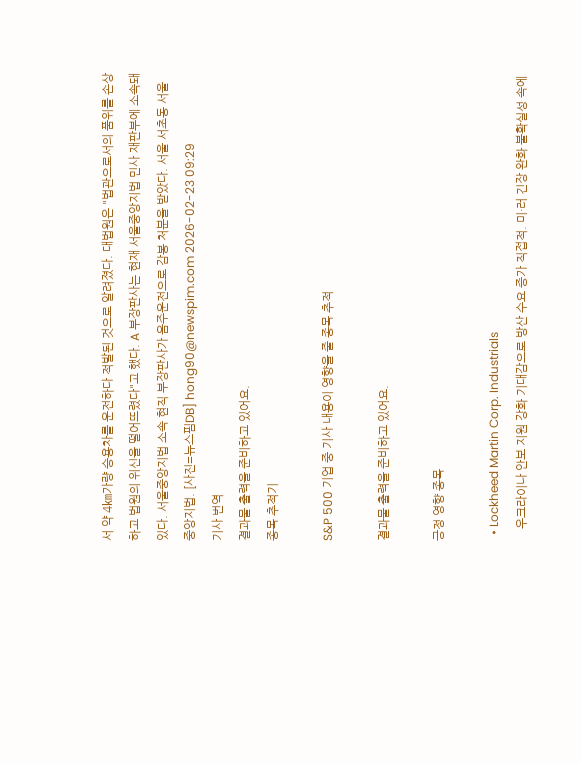서 약 4㎞가량 승용차를 운전하다 적발된 것으로 알려졌다. 대법원은 "법관으로서의 품위를 손상하고 법원의 위신을 떨어뜨렸다"고 했다. A 부장판사는 현재 서울중앙지법 민사 재판부에 소속돼 있다. 서울중앙지법 소속 현직 부장판사가 음주운전으로 감봉 처분을 받았다. 서울 서초동 서울중앙지법. [사진=뉴스핌DB] hong90@newspim.com 2026-02-23 09:29
기사 번역
결과물 출력을 준비하고 있어요.
종목 추적기

S&P 500 기업 중 기사 내용이 영향을 줄 종목 추적

결과물 출력을 준비하고 있어요.

긍정 영향 종목

  • Lockheed Martin Corp. Industrials
    우크라이나 안보 지원 강화 기대감으로 방산 수요 증가 직접적. 미·러 긴장 완화 불확실성 속에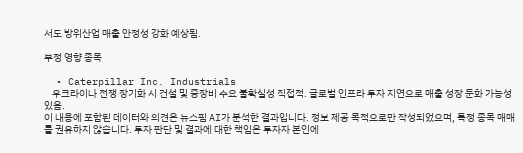서도 방위산업 매출 안정성 강화 예상됨.

부정 영향 종목

  • Caterpillar Inc. Industrials
    우크라이나 전쟁 장기화 시 건설 및 중장비 수요 불확실성 직접적. 글로벌 인프라 투자 지연으로 매출 성장 둔화 가능성 있음.
이 내용에 포함된 데이터와 의견은 뉴스핌 AI가 분석한 결과입니다. 정보 제공 목적으로만 작성되었으며, 특정 종목 매매를 권유하지 않습니다. 투자 판단 및 결과에 대한 책임은 투자자 본인에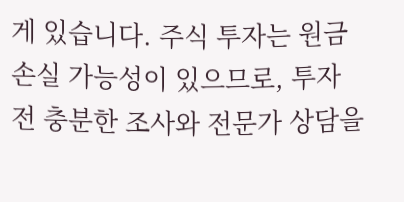게 있습니다. 주식 투자는 원금 손실 가능성이 있으므로, 투자 전 충분한 조사와 전문가 상담을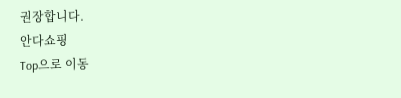권장합니다.
안다쇼핑
Top으로 이동